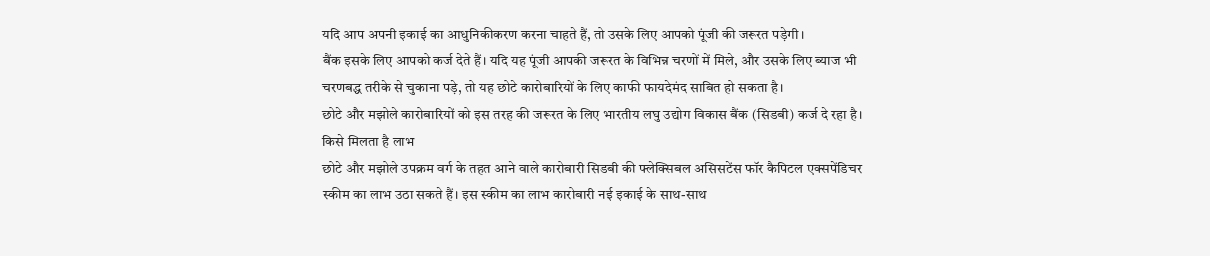यदि आप अपनी इकाई का आधुनिकीकरण करना चाहते हैं, तो उसके लिए आपको पूंजी की जरूरत पड़ेगी।
बैंक इसके लिए आपको कर्ज देते हैं। यदि यह पूंजी आपकी जरूरत के विभिन्न चरणों में मिले, और उसके लिए ब्याज भी चरणबद्ध तरीके से चुकाना पड़े, तो यह छोटे कारोबारियों के लिए काफी फायदेमंद साबित हो सकता है।
छोटे और मझोले कारोबारियों को इस तरह की जरूरत के लिए भारतीय लघु उद्योग विकास बैंक (सिडबी) कर्ज दे रहा है।
किसे मिलता है लाभ
छोटे और मझोले उपक्रम वर्ग के तहत आने वाले कारोबारी सिडबी की फ्लेक्सिबल असिसटेंस फॉर कैपिटल एक्सपेंडिचर स्कीम का लाभ उठा सकते हैं। इस स्कीम का लाभ कारोबारी नई इकाई के साथ-साथ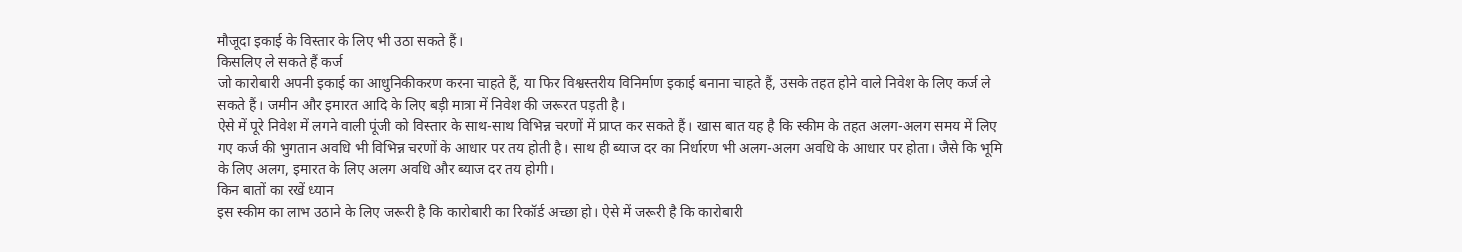मौजूदा इकाई के विस्तार के लिए भी उठा सकते हैं।
किसलिए ले सकते हैं कर्ज
जो कारोबारी अपनी इकाई का आधुनिकीकरण करना चाहते हैं, या फिर विश्वस्तरीय विनिर्माण इकाई बनाना चाहते हैं, उसके तहत होने वाले निवेश के लिए कर्ज ले सकते हैं। जमीन और इमारत आदि के लिए बड़ी मात्रा में निवेश की जरूरत पड़ती है।
ऐसे में पूरे निवेश में लगने वाली पूंजी को विस्तार के साथ-साथ विभिन्न चरणों में प्राप्त कर सकते हैं। खास बात यह है कि स्कीम के तहत अलग-अलग समय में लिए गए कर्ज की भुगतान अवधि भी विभिन्न चरणों के आधार पर तय होती है। साथ ही ब्याज दर का निर्धारण भी अलग-अलग अवधि के आधार पर होता। जैसे कि भूमि के लिए अलग, इमारत के लिए अलग अवधि और ब्याज दर तय होगी।
किन बातों का रखें ध्यान
इस स्कीम का लाभ उठाने के लिए जरूरी है कि कारोबारी का रिकॉर्ड अच्छा हो। ऐसे में जरूरी है कि कारोबारी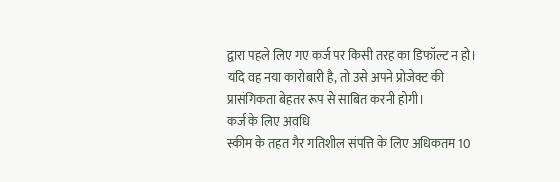द्वारा पहले लिए गए कर्ज पर किसी तरह का डिफॉल्ट न हो। यदि वह नया कारोबारी है, तो उसे अपने प्रोजेक्ट की प्रासंगिकता बेहतर रूप से साबित करनी होगी।
कर्ज के लिए अवधि
स्कीम के तहत गैर गतिशील संपत्ति के लिए अधिकतम 10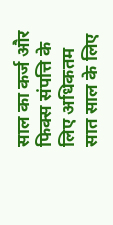साल का कर्ज और फिक्स संपत्ति के लिए अधिकतम सात साल के लिए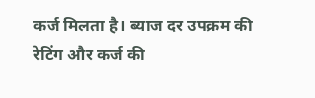कर्ज मिलता है। ब्याज दर उपक्रम की रेटिंग और कर्ज की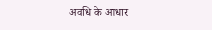अवधि के आधार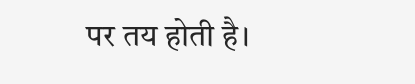पर तय होती है।